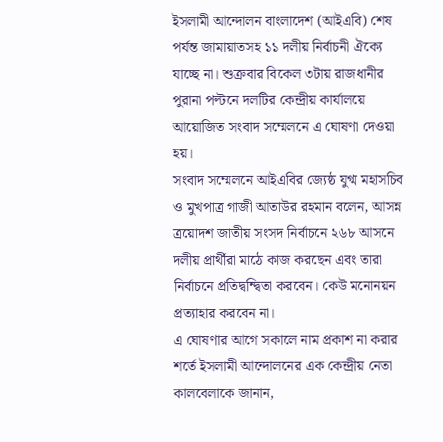ইসলামী আন্দোলন বাংলাদেশ (আইএবি) শেষ পর্যন্ত জামায়াতসহ ১১ দলীয় নির্বাচনী ঐক্যে যাচ্ছে না। শুক্রবার বিকেল ৩টায় রাজধানীর পুরানা পল্টনে দলটির কেন্দ্রীয় কার্যালয়ে আয়োজিত সংবাদ সম্মেলনে এ ঘোষণা দেওয়া হয়।
সংবাদ সম্মেলনে আইএবির জ্যেষ্ঠ যুগ্ম মহাসচিব ও মুখপাত্র গাজী আতাউর রহমান বলেন, আসন্ন ত্রয়োদশ জাতীয় সংসদ নির্বাচনে ২৬৮ আসনে দলীয় প্রার্থীরা মাঠে কাজ করছেন এবং তারা নির্বাচনে প্রতিদ্বন্দ্বিতা করবেন। কেউ মনোনয়ন প্রত্যাহার করবেন না।
এ ঘোষণার আগে সকালে নাম প্রকাশ না করার শর্তে ইসলামী আন্দোলনের এক কেন্দ্রীয় নেতা কালবেলাকে জানান,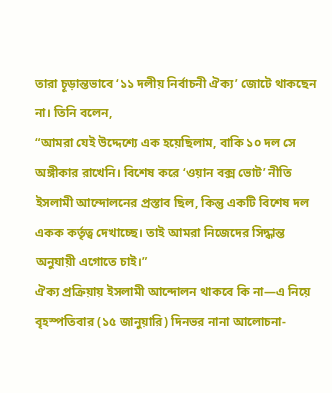তারা চূড়ান্তভাবে ‘১১ দলীয় নির্বাচনী ঐক্য’ জোটে থাকছেন না। তিনি বলেন,
“আমরা যেই উদ্দেশ্যে এক হয়েছিলাম, বাকি ১০ দল সে অঙ্গীকার রাখেনি। বিশেষ করে ‘ওয়ান বক্স ভোট’ নীতি ইসলামী আন্দোলনের প্রস্তাব ছিল, কিন্তু একটি বিশেষ দল একক কর্তৃত্ব দেখাচ্ছে। তাই আমরা নিজেদের সিদ্ধান্ত অনুযায়ী এগোতে চাই।”
ঐক্য প্রক্রিয়ায় ইসলামী আন্দোলন থাকবে কি না—এ নিয়ে বৃহস্পতিবার (১৫ জানুয়ারি) দিনভর নানা আলোচনা-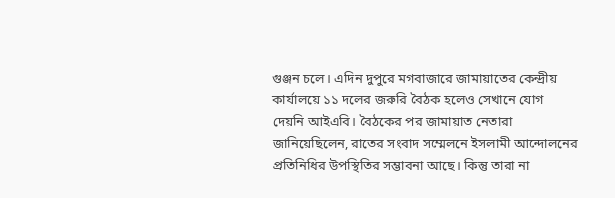গুঞ্জন চলে। এদিন দুপুরে মগবাজারে জামায়াতের কেন্দ্রীয় কার্যালয়ে ১১ দলের জরুরি বৈঠক হলেও সেখানে যোগ দেয়নি আইএবি। বৈঠকের পর জামায়াত নেতারা জানিয়েছিলেন, রাতের সংবাদ সম্মেলনে ইসলামী আন্দোলনের প্রতিনিধির উপস্থিতির সম্ভাবনা আছে। কিন্তু তারা না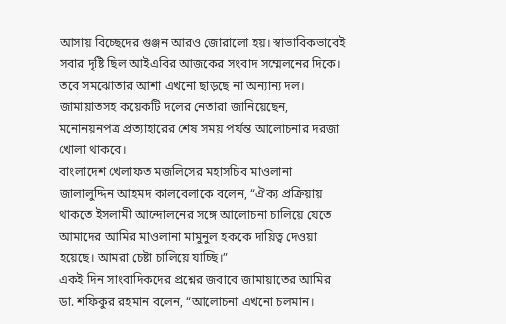আসায় বিচ্ছেদের গুঞ্জন আরও জোরালো হয়। স্বাভাবিকভাবেই সবার দৃষ্টি ছিল আইএবির আজকের সংবাদ সম্মেলনের দিকে।
তবে সমঝোতার আশা এখনো ছাড়ছে না অন্যান্য দল। জামায়াতসহ কয়েকটি দলের নেতারা জানিয়েছেন, মনোনয়নপত্র প্রত্যাহারের শেষ সময় পর্যন্ত আলোচনার দরজা খোলা থাকবে।
বাংলাদেশ খেলাফত মজলিসের মহাসচিব মাওলানা জালালুদ্দিন আহমদ কালবেলাকে বলেন, “ঐক্য প্রক্রিয়ায় থাকতে ইসলামী আন্দোলনের সঙ্গে আলোচনা চালিয়ে যেতে আমাদের আমির মাওলানা মামুনুল হককে দায়িত্ব দেওয়া হয়েছে। আমরা চেষ্টা চালিয়ে যাচ্ছি।”
একই দিন সাংবাদিকদের প্রশ্নের জবাবে জামায়াতের আমির ডা. শফিকুর রহমান বলেন, “আলোচনা এখনো চলমান।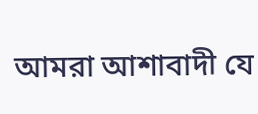আমরা আশাবাদী যে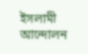ইসলামী আন্দোলন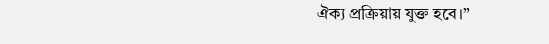ঐক্য প্রক্রিয়ায় যুক্ত হবে।”